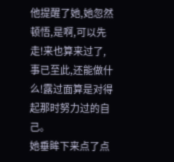他提醒了她,她忽然顿悟,是啊,可以先走!来也算来过了,事已至此,还能做什么!露过面算是对得起那时努力过的自己。
她垂眸下来点了点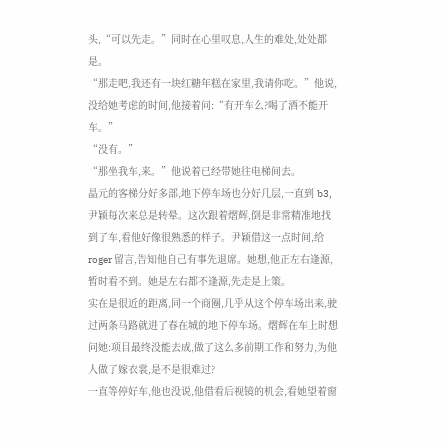头,“可以先走。”同时在心里叹息,人生的难处,处处都是。
“那走吧,我还有一块红糖年糕在家里,我请你吃。”他说,没给她考虑的时间,他接着问:“有开车么?喝了酒不能开车。”
“没有。”
“那坐我车,来。”他说着已经带她往电梯间去。
晶元的客梯分好多部,地下停车场也分好几层,一直到 b3,尹颖每次来总是转晕。这次跟着熠辉,倒是非常精准地找到了车,看他好像很熟悉的样子。尹颖借这一点时间,给 roger 留言,告知他自己有事先退席。她想,他正左右逢源,暂时看不到。她是左右都不逢源,先走是上策。
实在是很近的距离,同一个商圈,几乎从这个停车场出来,驶过两条马路就进了春在城的地下停车场。熠辉在车上时想问她:项目最终没能去成,做了这么多前期工作和努力,为他人做了嫁衣裳,是不是很难过?
一直等停好车,他也没说,他借看后视镜的机会,看她望着窗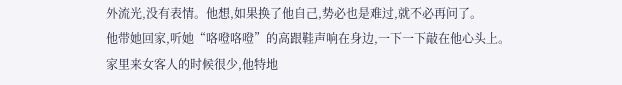外流光,没有表情。他想,如果换了他自己,势必也是难过,就不必再问了。
他带她回家,听她“咯噔咯噔”的高跟鞋声响在身边,一下一下敲在他心头上。
家里来女客人的时候很少,他特地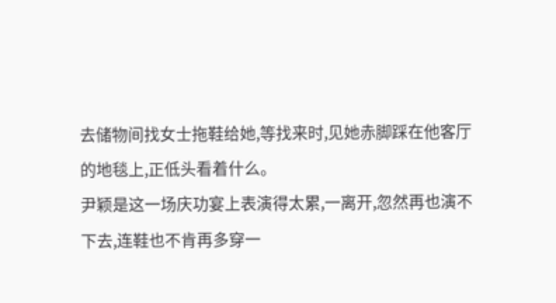去储物间找女士拖鞋给她,等找来时,见她赤脚踩在他客厅的地毯上,正低头看着什么。
尹颖是这一场庆功宴上表演得太累,一离开,忽然再也演不下去,连鞋也不肯再多穿一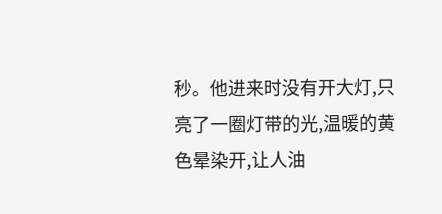秒。他进来时没有开大灯,只亮了一圈灯带的光,温暖的黄色晕染开,让人油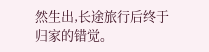然生出,长途旅行后终于归家的错觉。